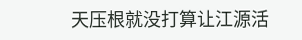天压根就没打算让江源活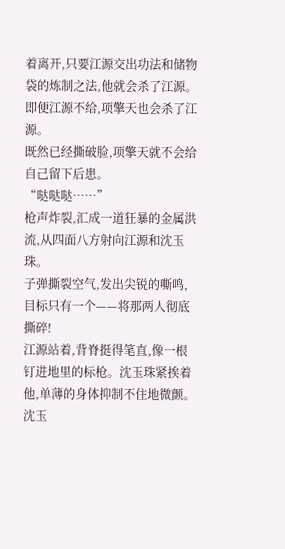着离开,只要江源交出功法和储物袋的炼制之法,他就会杀了江源。
即便江源不给,项擎天也会杀了江源。
既然已经撕破脸,项擎天就不会给自己留下后患。
“哒哒哒……”
枪声炸裂,汇成一道狂暴的金属洪流,从四面八方射向江源和沈玉珠。
子弹撕裂空气,发出尖锐的嘶鸣,目标只有一个——将那两人彻底撕碎!
江源站着,背脊挺得笔直,像一根钉进地里的标枪。沈玉珠紧挨着他,单薄的身体抑制不住地微颤。
沈玉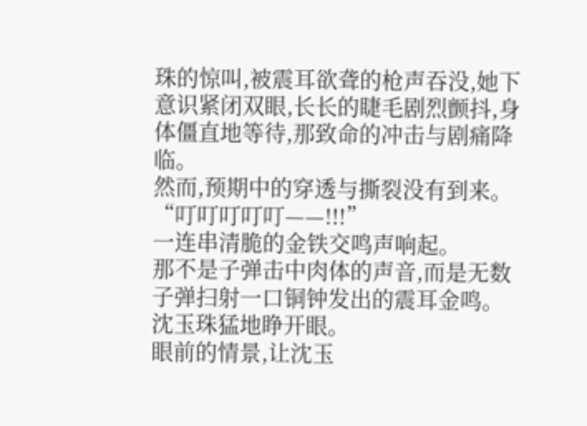珠的惊叫,被震耳欲聋的枪声吞没,她下意识紧闭双眼,长长的睫毛剧烈颤抖,身体僵直地等待,那致命的冲击与剧痛降临。
然而,预期中的穿透与撕裂没有到来。
“叮叮叮叮叮——!!!”
一连串清脆的金铁交鸣声响起。
那不是子弹击中肉体的声音,而是无数子弹扫射一口铜钟发出的震耳金鸣。
沈玉珠猛地睁开眼。
眼前的情景,让沈玉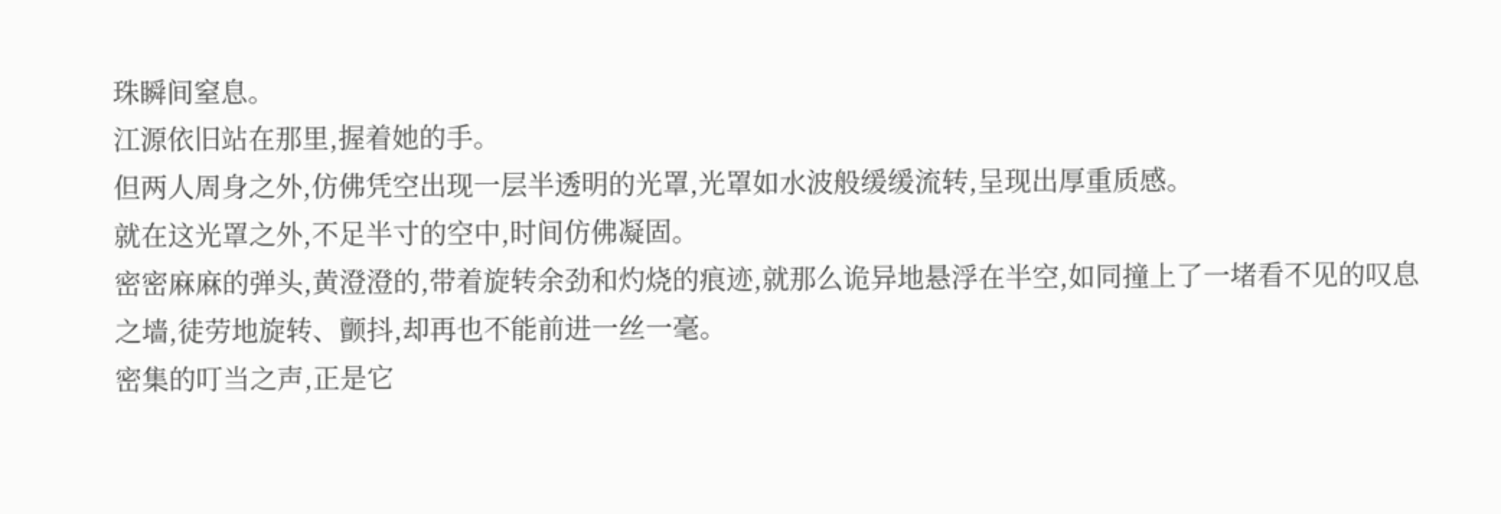珠瞬间窒息。
江源依旧站在那里,握着她的手。
但两人周身之外,仿佛凭空出现一层半透明的光罩,光罩如水波般缓缓流转,呈现出厚重质感。
就在这光罩之外,不足半寸的空中,时间仿佛凝固。
密密麻麻的弹头,黄澄澄的,带着旋转余劲和灼烧的痕迹,就那么诡异地悬浮在半空,如同撞上了一堵看不见的叹息之墙,徒劳地旋转、颤抖,却再也不能前进一丝一毫。
密集的叮当之声,正是它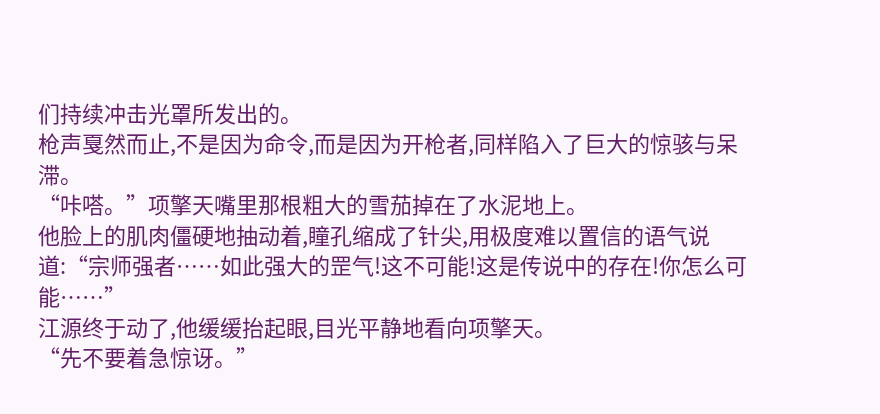们持续冲击光罩所发出的。
枪声戛然而止,不是因为命令,而是因为开枪者,同样陷入了巨大的惊骇与呆滞。
“咔嗒。”项擎天嘴里那根粗大的雪茄掉在了水泥地上。
他脸上的肌肉僵硬地抽动着,瞳孔缩成了针尖,用极度难以置信的语气说道:“宗师强者……如此强大的罡气!这不可能!这是传说中的存在!你怎么可能……”
江源终于动了,他缓缓抬起眼,目光平静地看向项擎天。
“先不要着急惊讶。”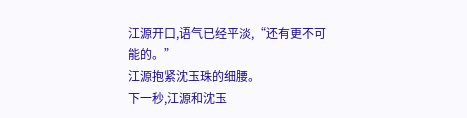江源开口,语气已经平淡,“还有更不可能的。”
江源抱紧沈玉珠的细腰。
下一秒,江源和沈玉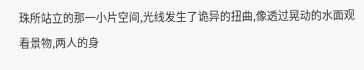珠所站立的那一小片空间,光线发生了诡异的扭曲,像透过晃动的水面观看景物,两人的身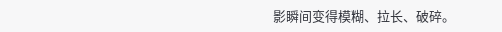影瞬间变得模糊、拉长、破碎。